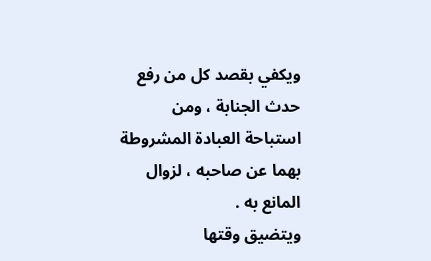ويكفي بقصد كل من رفع حدث الجنابة ، ومن استباحة العبادة المشروطة
بهما عن صاحبه ، لزوال المانع به .
ويتضيق وقتها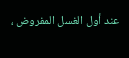عند أول الغسل المفروض ،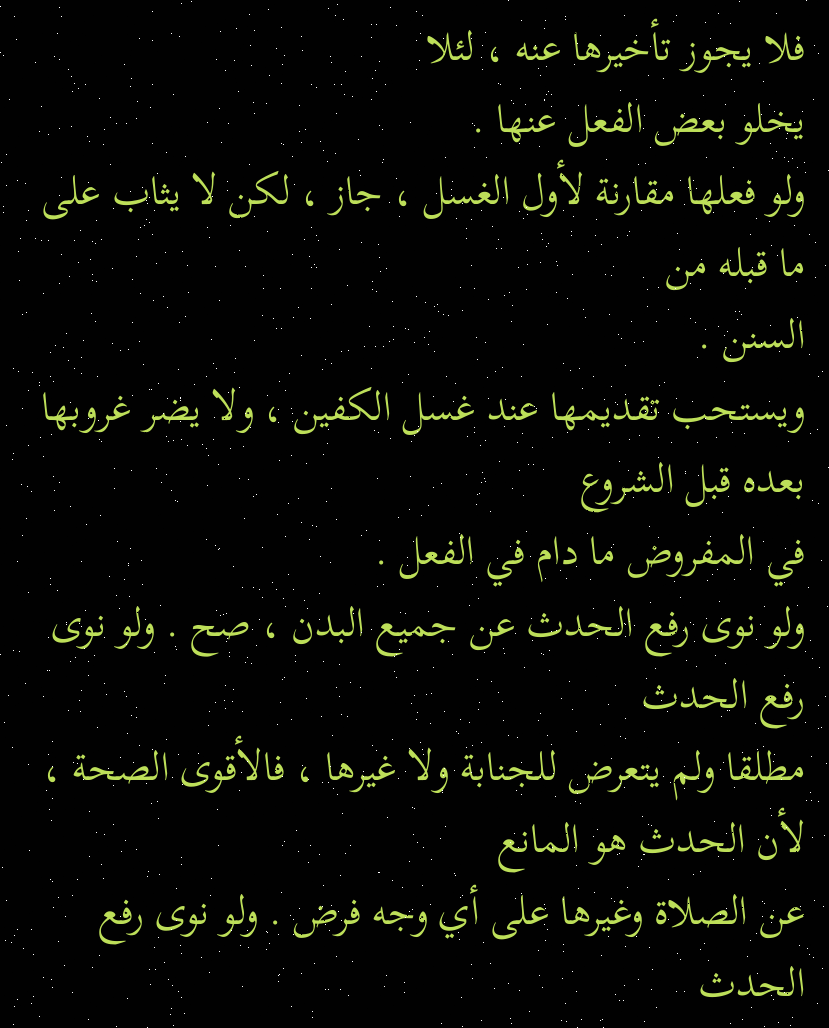فلا يجوز تأخيرها عنه ، لئلا
يخلو بعض الفعل عنها .
ولو فعلها مقارنة لأول الغسل ، جاز ، لكن لا يثاب على ما قبله من
السنن .
ويستحب تقديمها عند غسل الكفين ، ولا يضر غروبها بعده قبل الشروع
في المفروض ما دام في الفعل .
ولو نوى رفع الحدث عن جميع البدن ، صح . ولو نوى رفع الحدث
مطلقا ولم يتعرض للجنابة ولا غيرها ، فالأقوى الصحة ، لأن الحدث هو المانع
عن الصلاة وغيرها على أي وجه فرض . ولو نوى رفع الحدث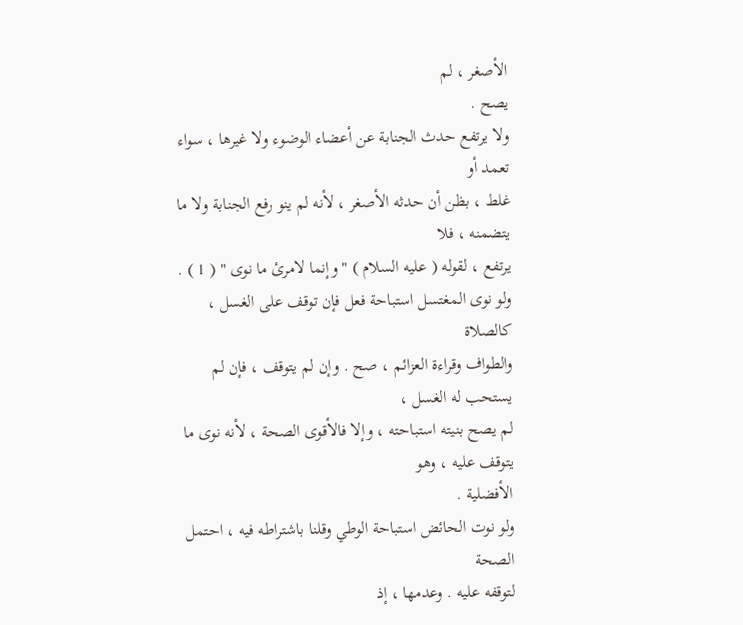الأصغر ، لم
يصح .
ولا يرتفع حدث الجنابة عن أعضاء الوضوء ولا غيرها ، سواء تعمد أو
غلط ، بظن أن حدثه الأصغر ، لأنه لم ينو رفع الجنابة ولا ما يتضمنه ، فلا
يرتفع ، لقوله ( عليه السلام ) " وإنما لامرئ ما نوى " ( 1 ) .
ولو نوى المغتسل استباحة فعل فإن توقف على الغسل ، كالصلاة
والطواف وقراءة العزائم ، صح . وإن لم يتوقف ، فإن لم يستحب له الغسل ،
لم يصح بنيته استباحته ، وإلا فالأقوى الصحة ، لأنه نوى ما يتوقف عليه ، وهو
الأفضلية .
ولو نوت الحائض استباحة الوطي وقلنا باشتراطه فيه ، احتمل الصحة
لتوقفه عليه . وعدمها ، إذ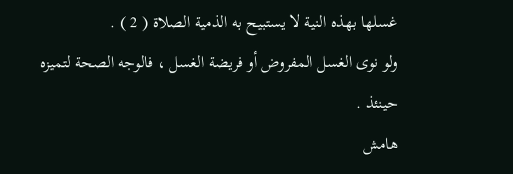غسلها بهذه النية لا يستبيح به الذمية الصلاة ( 2 ) .
ولو نوى الغسل المفروض أو فريضة الغسل ، فالوجه الصحة لتميزه
حينئذ .
هامش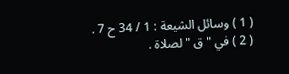( 1 ) وسائل الشيعة : 1 / 34 ح 7 .
( 2 ) في " ق " لصلاة .